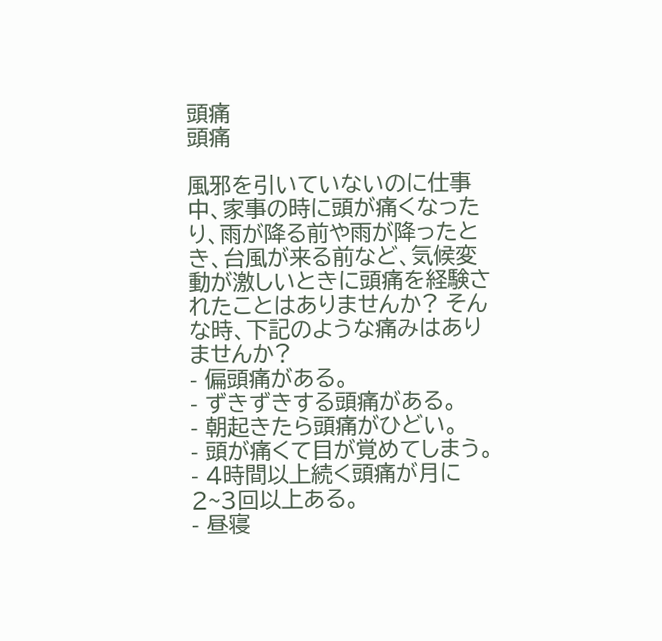頭痛
頭痛

風邪を引いていないのに仕事中、家事の時に頭が痛くなったり、雨が降る前や雨が降ったとき、台風が来る前など、気候変動が激しいときに頭痛を経験されたことはありませんか? そんな時、下記のような痛みはありませんか?
- 偏頭痛がある。
- ずきずきする頭痛がある。
- 朝起きたら頭痛がひどい。
- 頭が痛くて目が覚めてしまう。
- 4時間以上続く頭痛が月に2~3回以上ある。
- 昼寝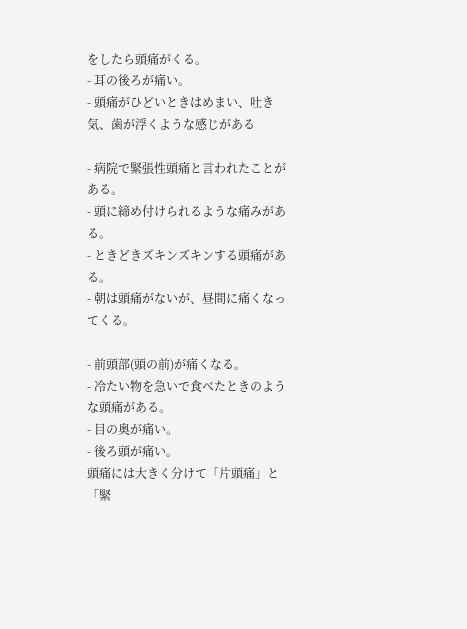をしたら頭痛がくる。
- 耳の後ろが痛い。
- 頭痛がひどいときはめまい、吐き気、歯が浮くような感じがある

- 病院で緊張性頭痛と言われたことがある。
- 頭に締め付けられるような痛みがある。
- ときどきズキンズキンする頭痛がある。
- 朝は頭痛がないが、昼間に痛くなってくる。

- 前頭部(頭の前)が痛くなる。
- 冷たい物を急いで食べたときのような頭痛がある。
- 目の奥が痛い。
- 後ろ頭が痛い。
頭痛には大きく分けて「片頭痛」と「緊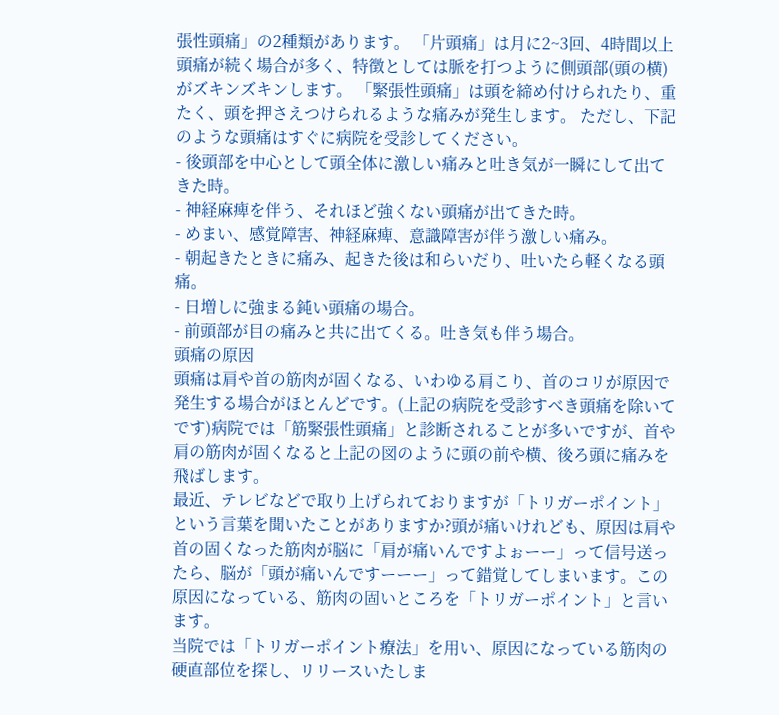張性頭痛」の2種類があります。 「片頭痛」は月に2~3回、4時間以上頭痛が続く場合が多く、特徴としては脈を打つように側頭部(頭の横)がズキンズキンします。 「緊張性頭痛」は頭を締め付けられたり、重たく、頭を押さえつけられるような痛みが発生します。 ただし、下記のような頭痛はすぐに病院を受診してください。
- 後頭部を中心として頭全体に激しい痛みと吐き気が一瞬にして出てきた時。
- 神経麻痺を伴う、それほど強くない頭痛が出てきた時。
- めまい、感覚障害、神経麻痺、意識障害が伴う激しい痛み。
- 朝起きたときに痛み、起きた後は和らいだり、吐いたら軽くなる頭痛。
- 日増しに強まる鈍い頭痛の場合。
- 前頭部が目の痛みと共に出てくる。吐き気も伴う場合。
頭痛の原因
頭痛は肩や首の筋肉が固くなる、いわゆる肩こり、首のコリが原因で発生する場合がほとんどです。(上記の病院を受診すべき頭痛を除いてです)病院では「筋緊張性頭痛」と診断されることが多いですが、首や肩の筋肉が固くなると上記の図のように頭の前や横、後ろ頭に痛みを飛ばします。
最近、テレビなどで取り上げられておりますが「トリガーポイント」という言葉を聞いたことがありますか?頭が痛いけれども、原因は肩や首の固くなった筋肉が脳に「肩が痛いんですよぉーー」って信号送ったら、脳が「頭が痛いんですーーー」って錯覚してしまいます。この原因になっている、筋肉の固いところを「トリガーポイント」と言います。
当院では「トリガーポイント療法」を用い、原因になっている筋肉の硬直部位を探し、リリースいたしま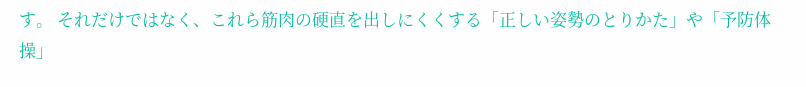す。 それだけではなく、これら筋肉の硬直を出しにくくする「正しい姿勢のとりかた」や「予防体操」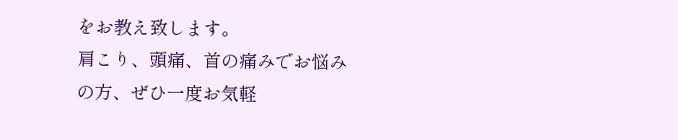をお教え致します。
肩こり、頭痛、首の痛みでお悩みの方、ぜひ一度お気軽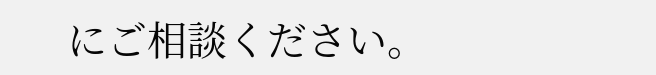にご相談ください。